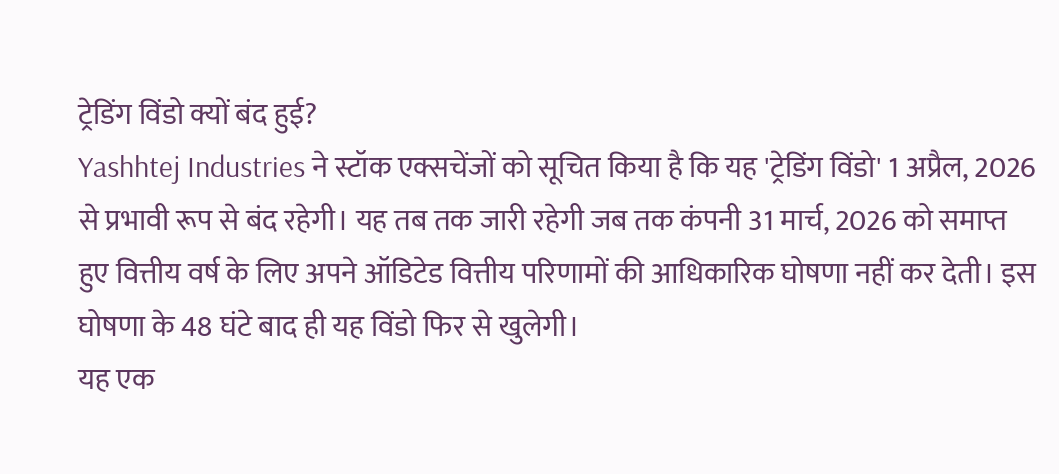ट्रेडिंग विंडो क्यों बंद हुई?
Yashhtej Industries ने स्टॉक एक्सचेंजों को सूचित किया है कि यह 'ट्रेडिंग विंडो' 1 अप्रैल, 2026 से प्रभावी रूप से बंद रहेगी। यह तब तक जारी रहेगी जब तक कंपनी 31 मार्च, 2026 को समाप्त हुए वित्तीय वर्ष के लिए अपने ऑडिटेड वित्तीय परिणामों की आधिकारिक घोषणा नहीं कर देती। इस घोषणा के 48 घंटे बाद ही यह विंडो फिर से खुलेगी।
यह एक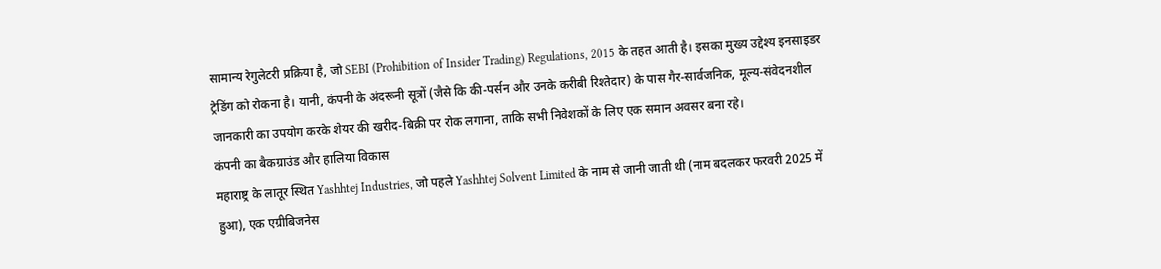सामान्य रेगुलेटरी प्रक्रिया है, जो SEBI (Prohibition of Insider Trading) Regulations, 2015 के तहत आती है। इसका मुख्य उद्देश्य इनसाइडर ट्रेडिंग को रोकना है। यानी, कंपनी के अंदरूनी सूत्रों (जैसे कि की-पर्सन और उनके करीबी रिश्तेदार) के पास गैर-सार्वजनिक, मूल्य-संवेदनशील जानकारी का उपयोग करके शेयर की खरीद-बिक्री पर रोक लगाना, ताकि सभी निवेशकों के लिए एक समान अवसर बना रहे।
कंपनी का बैकग्राउंड और हालिया विकास
महाराष्ट्र के लातूर स्थित Yashhtej Industries, जो पहले Yashhtej Solvent Limited के नाम से जानी जाती थी (नाम बदलकर फरवरी 2025 में हुआ), एक एग्रीबिजनेस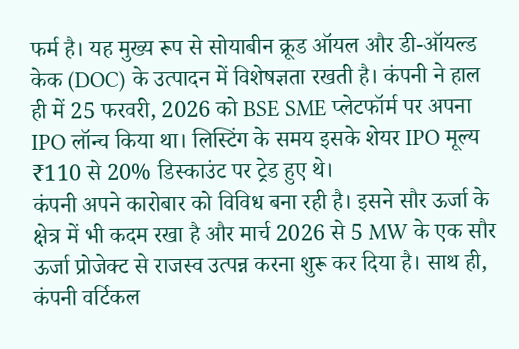फर्म है। यह मुख्य रूप से सोयाबीन क्रूड ऑयल और डी-ऑयल्ड केक (DOC) के उत्पादन में विशेषज्ञता रखती है। कंपनी ने हाल ही में 25 फरवरी, 2026 को BSE SME प्लेटफॉर्म पर अपना IPO लॉन्च किया था। लिस्टिंग के समय इसके शेयर IPO मूल्य ₹110 से 20% डिस्काउंट पर ट्रेड हुए थे।
कंपनी अपने कारोबार को विविध बना रही है। इसने सौर ऊर्जा के क्षेत्र में भी कदम रखा है और मार्च 2026 से 5 MW के एक सौर ऊर्जा प्रोजेक्ट से राजस्व उत्पन्न करना शुरू कर दिया है। साथ ही, कंपनी वर्टिकल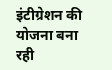इंटीग्रेशन की योजना बना रही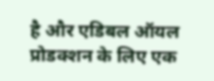है और एडिबल ऑयल प्रोडक्शन के लिए एक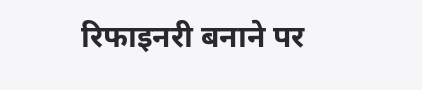रिफाइनरी बनाने पर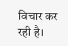विचार कर रही है।